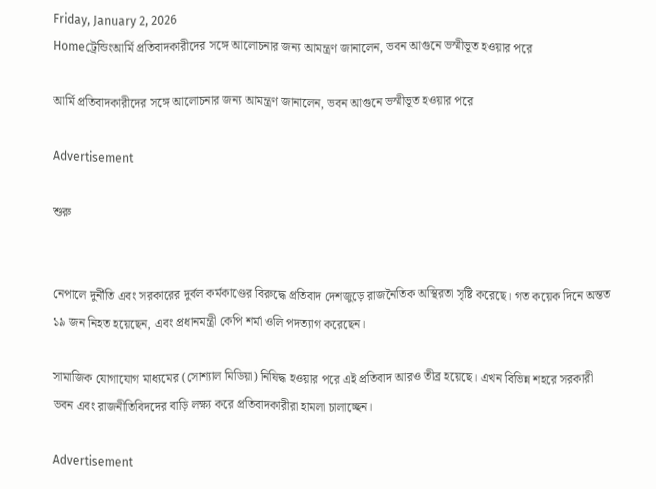Friday, January 2, 2026
Homeট্রেন্ডিংআর্মি প্রতিবাদকারীদের সঙ্গে আলোচনার জন্য আমন্ত্রণ জানালেন, ভবন আগুনে ভস্মীভূত হওয়ার পরে

আর্মি প্রতিবাদকারীদের সঙ্গে আলোচনার জন্য আমন্ত্রণ জানালেন, ভবন আগুনে ভস্মীভূত হওয়ার পরে

Advertisement

শুরু


নেপালে দুর্নীতি এবং সরকারের দুর্বল কর্মকাণ্ডের বিরুদ্ধে প্রতিবাদ দেশজুড়ে রাজনৈতিক অস্থিরতা সৃষ্টি করেছে। গত কয়েক দিনে অন্তত ১৯ জন নিহত হয়েছেন, এবং প্রধানমন্ত্রী কেপি শর্মা ওলি পদত্যাগ করেছেন।

সামাজিক যোগাযোগ মাধ্যমের (সোশ্যাল মিডিয়া) নিষিদ্ধ হওয়ার পরে এই প্রতিবাদ আরও তীব্র হয়েছে। এখন বিভিন্ন শহরে সরকারী ভবন এবং রাজনীতিবিদদের বাড়ি লক্ষ্য করে প্রতিবাদকারীরা হামলা চালাচ্ছেন।

Advertisement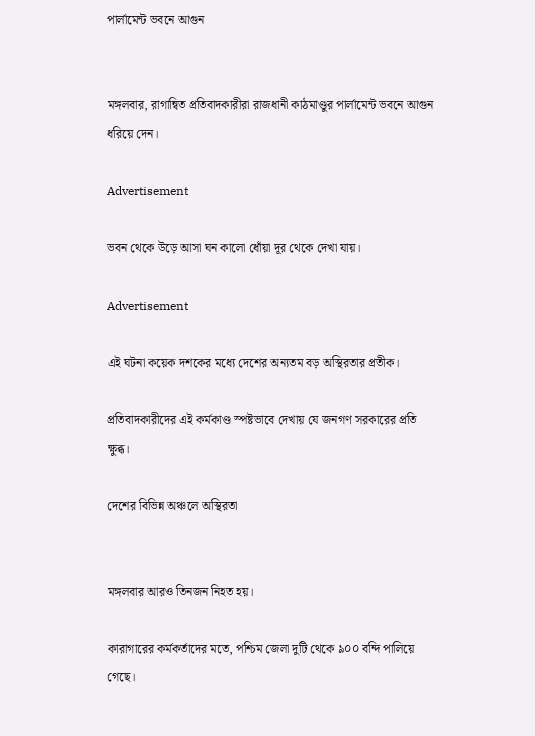পার্লামেন্ট ভবনে আগুন


মঙ্গলবার, রাগান্বিত প্রতিবাদকারীরা রাজধানী কাঠমাণ্ডুর পার্লামেন্ট ভবনে আগুন ধরিয়ে দেন।

Advertisement

ভবন থেকে উড়ে আসা ঘন কালো ধোঁয়া দূর থেকে দেখা যায়।

Advertisement

এই ঘটনা কয়েক দশকের মধ্যে দেশের অন্যতম বড় অস্থিরতার প্রতীক।

প্রতিবাদকারীদের এই কর্মকাণ্ড স্পষ্টভাবে দেখায় যে জনগণ সরকারের প্রতি ক্ষুব্ধ।

দেশের বিভিন্ন অঞ্চলে অস্থিরতা


মঙ্গলবার আরও তিনজন নিহত হয়।

কারাগারের কর্মকর্তাদের মতে, পশ্চিম জেলা দুটি থেকে ৯০০ বন্দি পালিয়ে গেছে।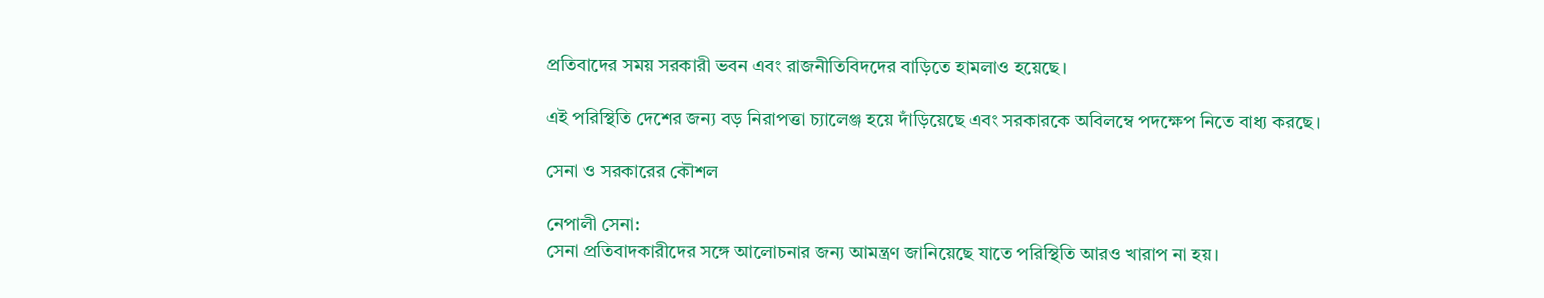প্রতিবাদের সময় সরকারী ভবন এবং রাজনীতিবিদদের বাড়িতে হামলাও হয়েছে।

এই পরিস্থিতি দেশের জন্য বড় নিরাপত্তা চ্যালেঞ্জ হয়ে দাঁড়িয়েছে এবং সরকারকে অবিলম্বে পদক্ষেপ নিতে বাধ্য করছে।

সেনা ও সরকারের কৌশল

নেপালী সেনা:
সেনা প্রতিবাদকারীদের সঙ্গে আলোচনার জন্য আমন্ত্রণ জানিয়েছে যাতে পরিস্থিতি আরও খারাপ না হয়।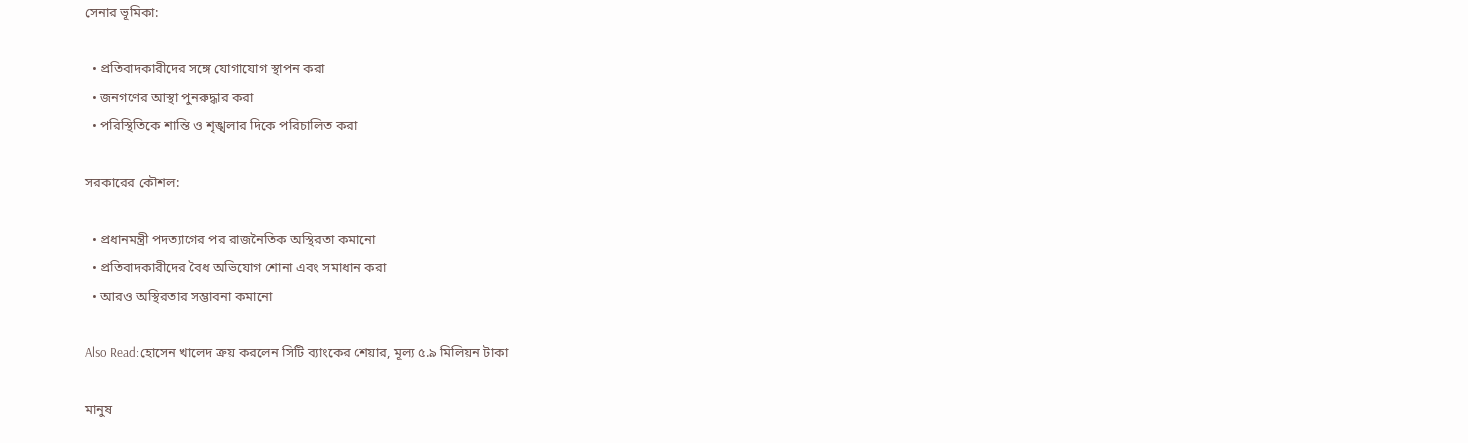সেনার ভূমিকা:

  • প্রতিবাদকারীদের সঙ্গে যোগাযোগ স্থাপন করা
  • জনগণের আস্থা পুনরুদ্ধার করা
  • পরিস্থিতিকে শান্তি ও শৃঙ্খলার দিকে পরিচালিত করা

সরকারের কৌশল:

  • প্রধানমন্ত্রী পদত্যাগের পর রাজনৈতিক অস্থিরতা কমানো
  • প্রতিবাদকারীদের বৈধ অভিযোগ শোনা এবং সমাধান করা
  • আরও অস্থিরতার সম্ভাবনা কমানো

Also Read:হোসেন খালেদ ক্রয় করলেন সিটি ব্যাংকের শেয়ার, মূল্য ৫.৯ মিলিয়ন টাকা

মানুষ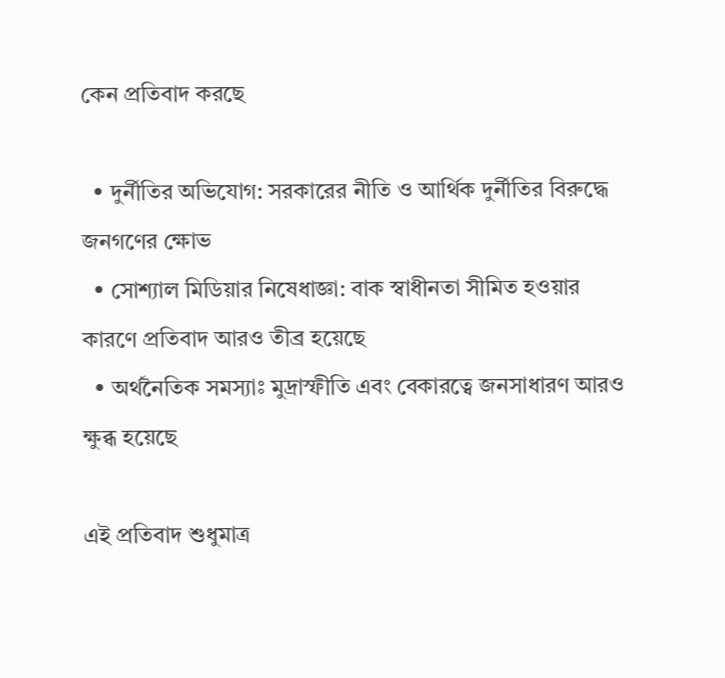কেন প্রতিবাদ করছে

  • দুর্নীতির অভিযোগ: সরকারের নীতি ও আর্থিক দুর্নীতির বিরুদ্ধে জনগণের ক্ষোভ
  • সোশ্যাল মিডিয়ার নিষেধাজ্ঞা: বাক স্বাধীনতা সীমিত হওয়ার কারণে প্রতিবাদ আরও তীব্র হয়েছে
  • অর্থনৈতিক সমস্যাঃ মুদ্রাস্ফীতি এবং বেকারত্বে জনসাধারণ আরও ক্ষুব্ধ হয়েছে

এই প্রতিবাদ শুধুমাত্র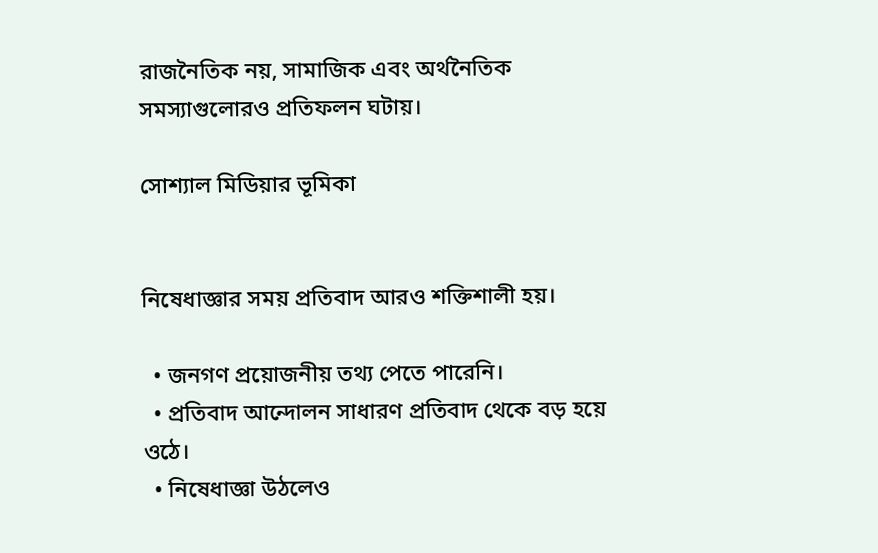রাজনৈতিক নয়, সামাজিক এবং অর্থনৈতিক সমস্যাগুলোরও প্রতিফলন ঘটায়।

সোশ্যাল মিডিয়ার ভূমিকা


নিষেধাজ্ঞার সময় প্রতিবাদ আরও শক্তিশালী হয়।

  • জনগণ প্রয়োজনীয় তথ্য পেতে পারেনি।
  • প্রতিবাদ আন্দোলন সাধারণ প্রতিবাদ থেকে বড় হয়ে ওঠে।
  • নিষেধাজ্ঞা উঠলেও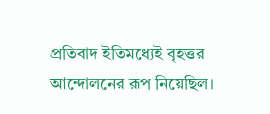প্রতিবাদ ইতিমধ্যেই বৃহত্তর আন্দোলনের রূপ নিয়েছিল।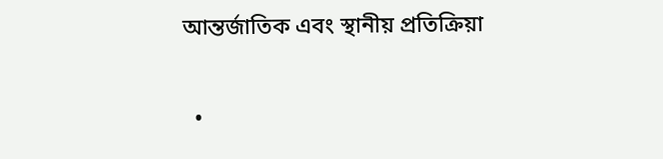আন্তর্জাতিক এবং স্থানীয় প্রতিক্রিয়া

  •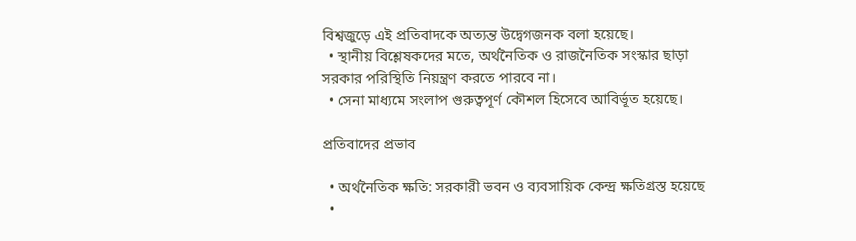বিশ্বজুড়ে এই প্রতিবাদকে অত্যন্ত উদ্বেগজনক বলা হয়েছে।
  • স্থানীয় বিশ্লেষকদের মতে, অর্থনৈতিক ও রাজনৈতিক সংস্কার ছাড়া সরকার পরিস্থিতি নিয়ন্ত্রণ করতে পারবে না।
  • সেনা মাধ্যমে সংলাপ গুরুত্বপূর্ণ কৌশল হিসেবে আবির্ভূত হয়েছে।

প্রতিবাদের প্রভাব

  • অর্থনৈতিক ক্ষতি: সরকারী ভবন ও ব্যবসায়িক কেন্দ্র ক্ষতিগ্রস্ত হয়েছে
  •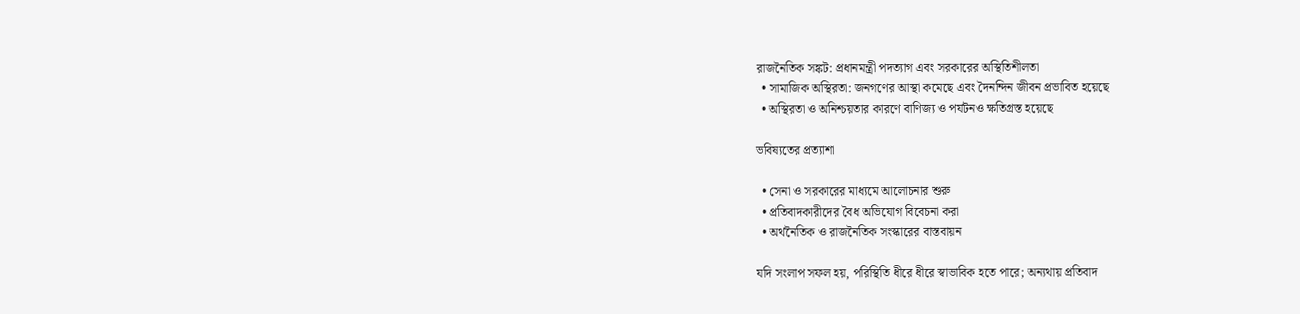রাজনৈতিক সঙ্কট: প্রধানমন্ত্রী পদত্যাগ এবং সরকারের অস্থিতিশীলতা
  • সামাজিক অস্থিরতা: জনগণের আস্থা কমেছে এবং দৈনন্দিন জীবন প্রভাবিত হয়েছে
  • অস্থিরতা ও অনিশ্চয়তার কারণে বাণিজ্য ও পর্যটনও ক্ষতিগ্রস্ত হয়েছে

ভবিষ্যতের প্রত্যাশা

  • সেনা ও সরকারের মাধ্যমে আলোচনার শুরু
  • প্রতিবাদকারীদের বৈধ অভিযোগ বিবেচনা করা
  • অর্থনৈতিক ও রাজনৈতিক সংস্কারের বাস্তবায়ন

যদি সংলাপ সফল হয়, পরিস্থিতি ধীরে ধীরে স্বাভাবিক হতে পারে; অন্যথায় প্রতিবাদ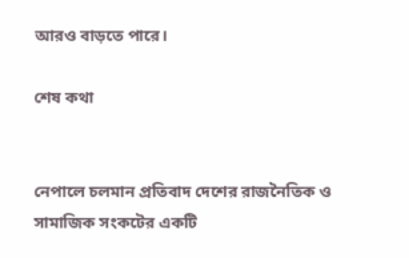আরও বাড়তে পারে।

শেষ কথা


নেপালে চলমান প্রতিবাদ দেশের রাজনৈতিক ও সামাজিক সংকটের একটি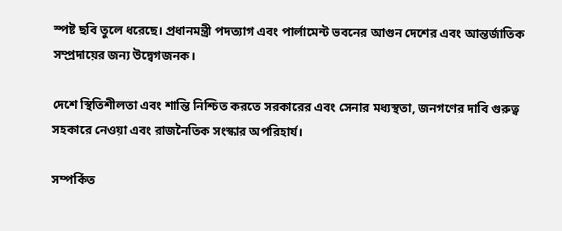স্পষ্ট ছবি তুলে ধরেছে। প্রধানমন্ত্রী পদত্যাগ এবং পার্লামেন্ট ভবনের আগুন দেশের এবং আন্তর্জাতিক সম্প্রদায়ের জন্য উদ্বেগজনক।

দেশে স্থিতিশীলতা এবং শান্তি নিশ্চিত করতে সরকারের এবং সেনার মধ্যস্থতা, জনগণের দাবি গুরুত্ব সহকারে নেওয়া এবং রাজনৈতিক সংস্কার অপরিহার্য।

সম্পর্কিত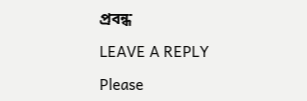প্রবন্ধ

LEAVE A REPLY

Please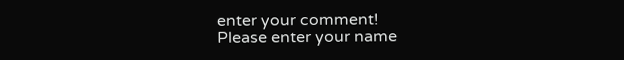enter your comment!
Please enter your name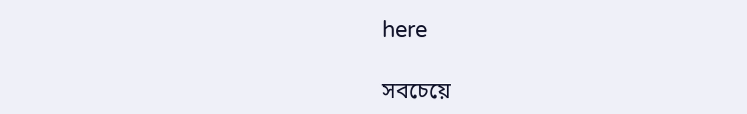here

সবচেয়ে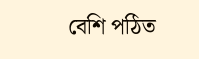বেশি পঠিত